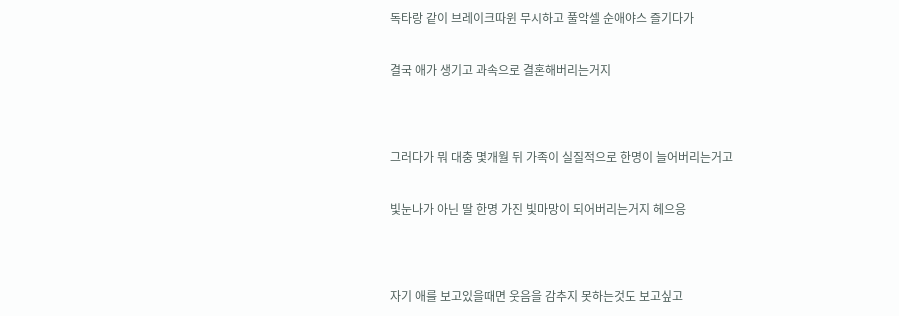독타랑 같이 브레이크따윈 무시하고 풀악셀 순애야스 즐기다가


결국 애가 생기고 과속으로 결혼해버리는거지




그러다가 뭐 대충 몇개월 뒤 가족이 실질적으로 한명이 늘어버리는거고


빛눈나가 아닌 딸 한명 가진 빛마망이 되어버리는거지 헤으응




자기 애를 보고있을때면 웃음을 감추지 못하는것도 보고싶고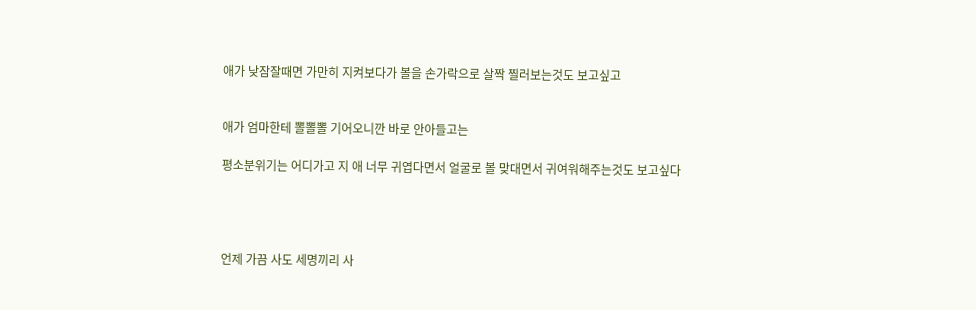애가 낮잠잘때면 가만히 지켜보다가 볼을 손가락으로 살짝 찔러보는것도 보고싶고


애가 엄마한테 뽈뽈뽈 기어오니깐 바로 안아들고는

평소분위기는 어디가고 지 애 너무 귀엽다면서 얼굴로 볼 맞대면서 귀여워해주는것도 보고싶다




언제 가끔 사도 세명끼리 사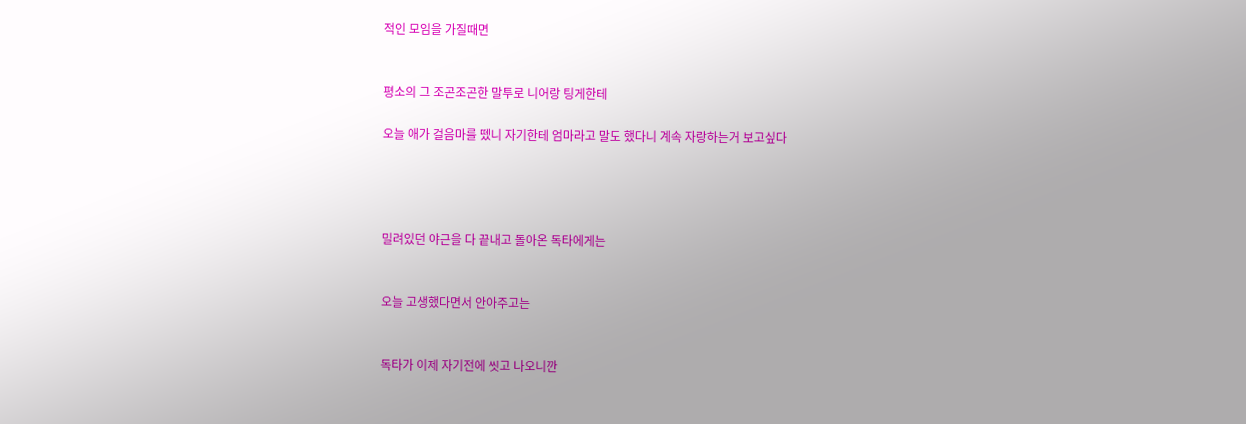적인 모임을 가질때면


평소의 그 조곤조곤한 말투로 니어랑 팅게한테

오늘 애가 걸음마를 뗐니 자기한테 엄마라고 말도 했다니 계속 자랑하는거 보고싶다




밀려있던 야근을 다 끝내고 돌아온 독타에게는


오늘 고생했다면서 안아주고는


독타가 이제 자기전에 씻고 나오니깐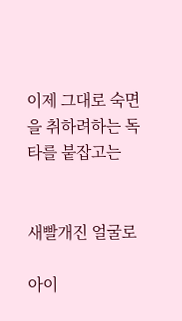이제 그대로 숙면을 취하려하는 독타를 붙잡고는


새빨개진 얼굴로

아이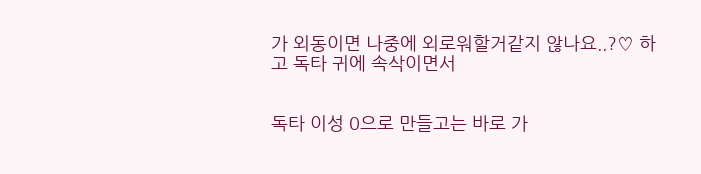가 외동이면 나중에 외로워할거같지 않나요..?♡ 하고 독타 귀에 속삭이면서


독타 이성 0으로 만들고는 바로 가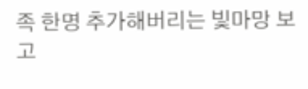족 한명 추가해버리는 빛마망 보고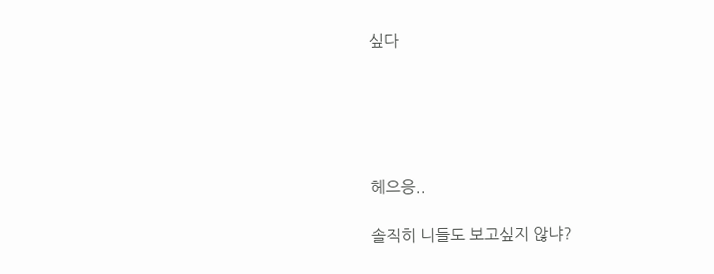싶다





헤으응..

솔직히 니들도 보고싶지 않냐?